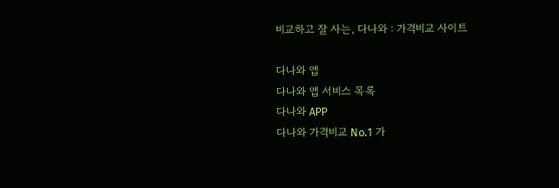비교하고 잘 사는, 다나와 : 가격비교 사이트

다나와 앱
다나와 앱 서비스 목록
다나와 APP
다나와 가격비교 No.1 가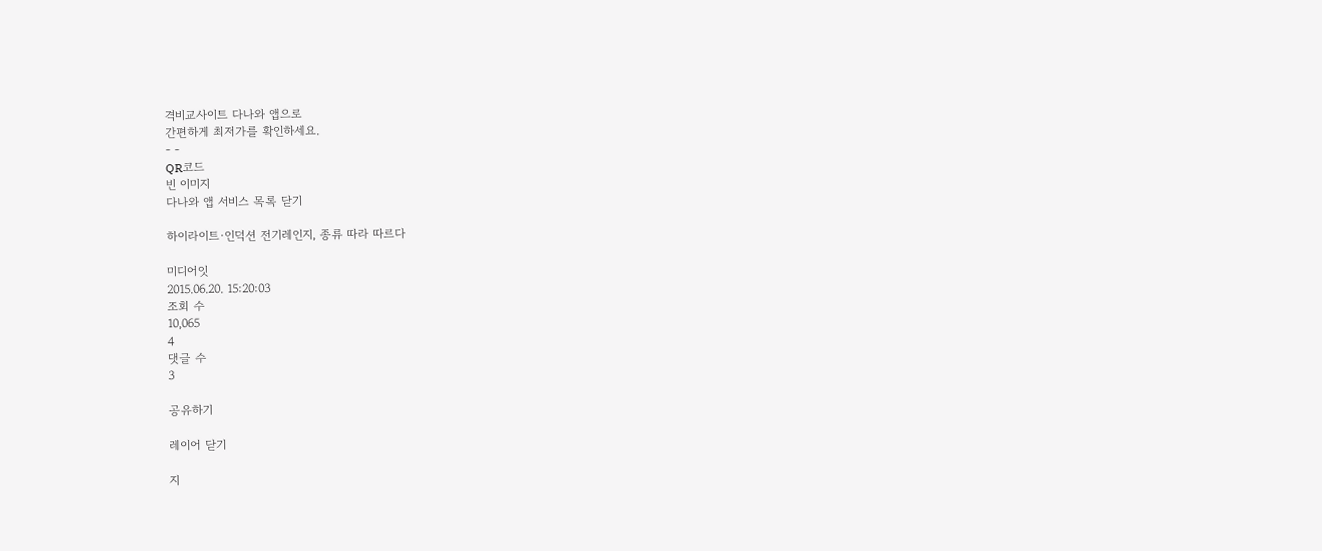격비교사이트 다나와 앱으로
간편하게 최저가를 확인하세요.
- -
QR코드
빈 이미지
다나와 앱 서비스 목록 닫기

하이라이트·인덕션 전기레인지, 종류 따라 따르다

미디어잇
2015.06.20. 15:20:03
조회 수
10,065
4
댓글 수
3

공유하기

레이어 닫기

지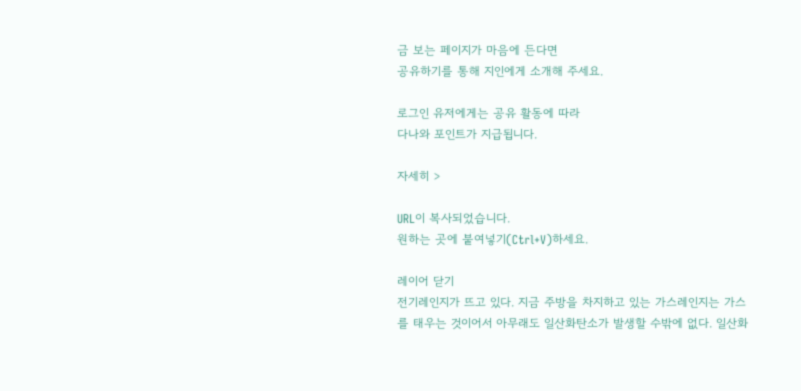금 보는 페이지가 마음에 든다면
공유하기를 통해 지인에게 소개해 주세요.

로그인 유저에게는 공유 활동에 따라
다나와 포인트가 지급됩니다.

자세히 >

URL이 복사되었습니다.
원하는 곳에 붙여넣기(Ctrl+V)하세요.

레이어 닫기
전기레인지가 뜨고 있다. 지금 주방을 차지하고 있는 가스레인지는 가스를 태우는 것이어서 아무래도 일산화탄소가 발생할 수밖에 없다. 일산화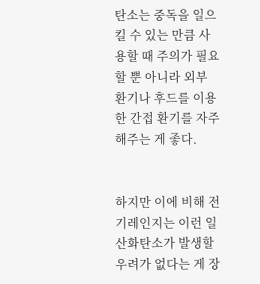탄소는 중독을 일으킬 수 있는 만큼 사용할 때 주의가 필요할 뿐 아니라 외부 환기나 후드를 이용한 간접 환기를 자주 해주는 게 좋다.


하지만 이에 비해 전기레인지는 이런 일산화탄소가 발생할 우려가 없다는 게 장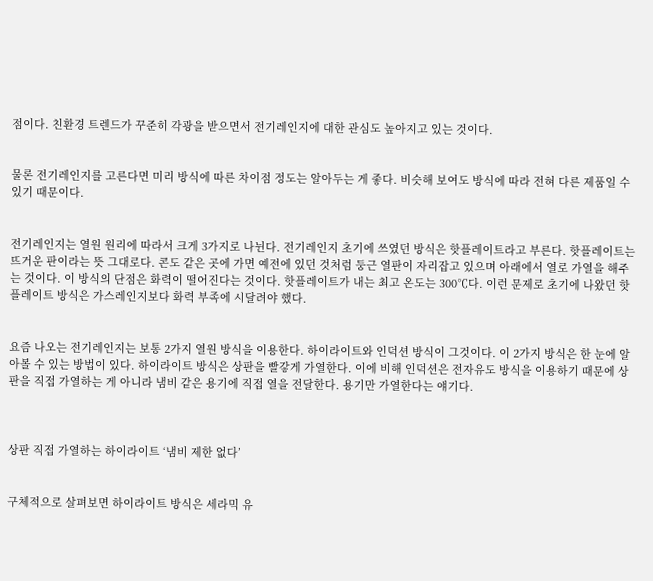점이다. 친환경 트렌드가 꾸준히 각광을 받으면서 전기레인지에 대한 관심도 높아지고 있는 것이다.


물론 전기레인지를 고른다면 미리 방식에 따른 차이점 정도는 알아두는 게 좋다. 비슷해 보여도 방식에 따라 전혀 다른 제품일 수 있기 때문이다.


전기레인지는 열원 원리에 따라서 크게 3가지로 나뉜다. 전기레인지 초기에 쓰였던 방식은 핫플레이트라고 부른다. 핫플레이트는 뜨거운 판이라는 뜻 그대로다. 콘도 같은 곳에 가면 예전에 있던 것처럼 둥근 열판이 자리잡고 있으며 아래에서 열로 가열을 해주는 것이다. 이 방식의 단점은 화력이 떨어진다는 것이다. 핫플레이트가 내는 최고 온도는 300℃다. 이런 문제로 초기에 나왔던 핫플레이트 방식은 가스레인지보다 화력 부족에 시달려야 했다.


요즘 나오는 전기레인지는 보통 2가지 열원 방식을 이용한다. 하이라이트와 인덕션 방식이 그것이다. 이 2가지 방식은 한 눈에 알아볼 수 있는 방법이 있다. 하이라이트 방식은 상판을 빨갛게 가열한다. 이에 비해 인덕션은 전자유도 방식을 이용하기 때문에 상판을 직접 가열하는 게 아니라 냄비 같은 용기에 직접 열을 전달한다. 용기만 가열한다는 얘기다.



상판 직접 가열하는 하이라이트 ‘냄비 제한 없다’


구체적으로 살펴보면 하이라이트 방식은 세라믹 유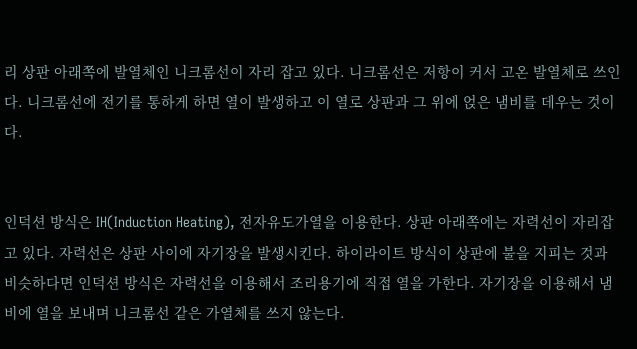리 상판 아래쪽에 발열체인 니크롬선이 자리 잡고 있다. 니크롬선은 저항이 커서 고온 발열체로 쓰인다. 니크롬선에 전기를 통하게 하면 열이 발생하고 이 열로 상판과 그 위에 얹은 냄비를 데우는 것이다.


인덕션 방식은 IH(Induction Heating), 전자유도가열을 이용한다. 상판 아래쪽에는 자력선이 자리잡고 있다. 자력선은 상판 사이에 자기장을 발생시킨다. 하이라이트 방식이 상판에 불을 지피는 것과 비슷하다면 인덕션 방식은 자력선을 이용해서 조리용기에 직접 열을 가한다. 자기장을 이용해서 냄비에 열을 보내며 니크롬선 같은 가열체를 쓰지 않는다.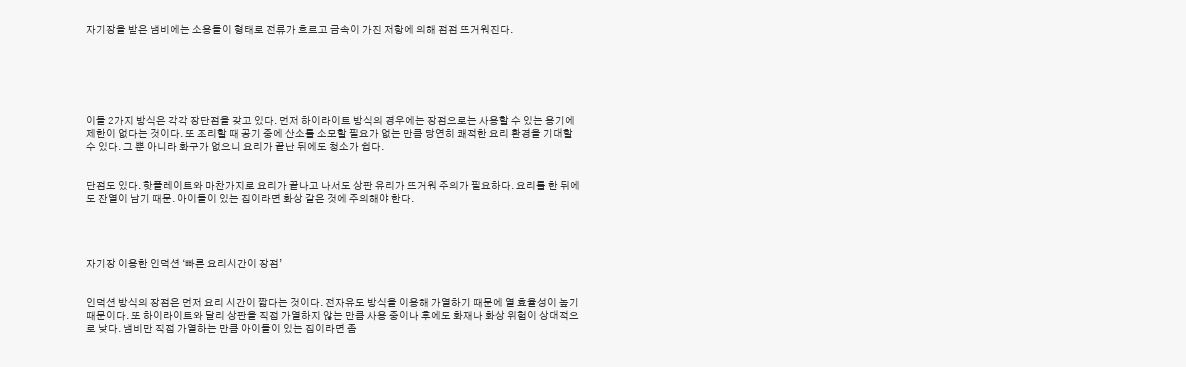자기장을 받은 냄비에는 소용돌이 형태로 전류가 흐르고 금속이 가진 저항에 의해 점점 뜨거워진다.






이들 2가지 방식은 각각 장단점을 갖고 있다. 먼저 하이라이트 방식의 경우에는 장점으로는 사용할 수 있는 용기에 제한이 없다는 것이다. 또 조리할 때 공기 중에 산소를 소모할 필요가 없는 만큼 당연히 쾌적한 요리 환경을 기대할 수 있다. 그 뿐 아니라 화구가 없으니 요리가 끝난 뒤에도 청소가 쉽다.


단점도 있다. 핫플레이트와 마찬가지로 요리가 끝나고 나서도 상판 유리가 뜨거워 주의가 필요하다. 요리를 한 뒤에도 잔열이 남기 때문. 아이들이 있는 집이라면 화상 같은 것에 주의해야 한다.




자기장 이용한 인덕션 ‘빠른 요리시간이 장점’


인덕션 방식의 장점은 먼저 요리 시간이 짧다는 것이다. 전자유도 방식을 이용해 가열하기 때문에 열 효율성이 높기 때문이다. 또 하이라이트와 달리 상판을 직접 가열하지 않는 만큼 사용 중이나 후에도 화재나 화상 위험이 상대적으로 낮다. 냄비만 직접 가열하는 만큼 아이들이 있는 집이라면 좀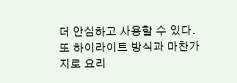더 안심하고 사용할 수 있다. 또 하이라이트 방식과 마찬가지로 요리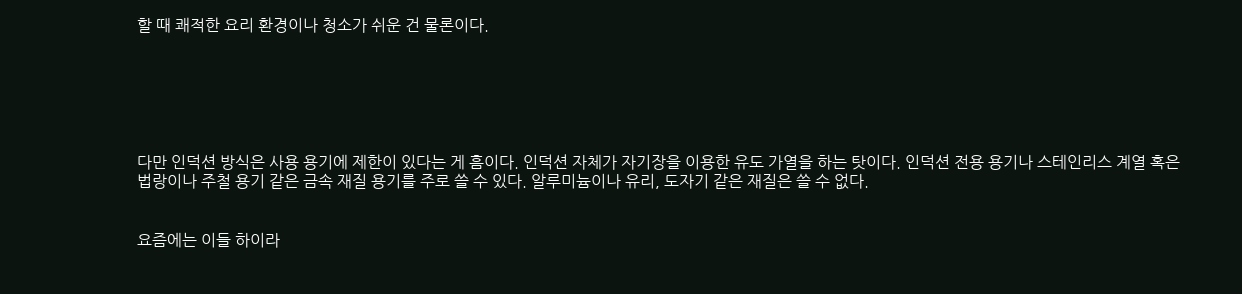할 때 쾌적한 요리 환경이나 청소가 쉬운 건 물론이다.






다만 인덕션 방식은 사용 용기에 제한이 있다는 게 흠이다. 인덕션 자체가 자기장을 이용한 유도 가열을 하는 탓이다. 인덕션 전용 용기나 스테인리스 계열 혹은 법랑이나 주철 용기 같은 금속 재질 용기를 주로 쓸 수 있다. 알루미늄이나 유리, 도자기 같은 재질은 쓸 수 없다.


요즘에는 이들 하이라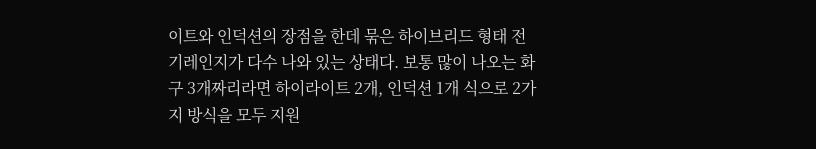이트와 인덕션의 장점을 한데 묶은 하이브리드 형태 전기레인지가 다수 나와 있는 상태다. 보통 많이 나오는 화구 3개짜리라면 하이라이트 2개, 인덕션 1개 식으로 2가지 방식을 모두 지원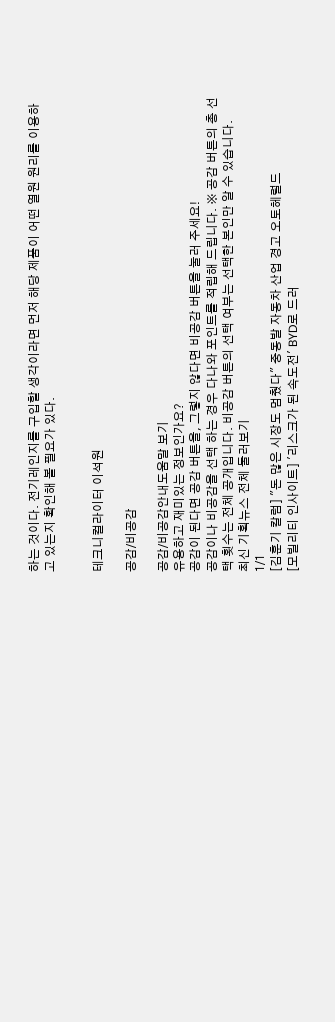하는 것이다. 전기레인지를 구입할 생각이라면 먼저 해당 제품이 어떤 열원 원리를 이용하고 있는지 확인해 볼 필요가 있다.


테크니컬라이터 이석원

공감/비공감

공감/비공감안내도움말 보기
유용하고 재미있는 정보인가요?
공감이 된다면 공감 버튼을, 그렇지 않다면 비공감 버튼을 눌러 주세요!
공감이나 비공감을 선택 하는 경우 다나와 포인트를 적립해 드립니다. ※ 공감 버튼의 총 선택 횟수는 전체 공개입니다. 비공감 버튼의 선택 여부는 선택한 본인만 알 수 있습니다.
최신 기획뉴스 전체 둘러보기
1/1
[김훈기 칼럼] "돈 많은 시장도 멈췄다" 중동발 자동차 산업 경고 오토헤럴드
[모빌리티 인사이트] '리스크가 된 속도전' BYD로 드러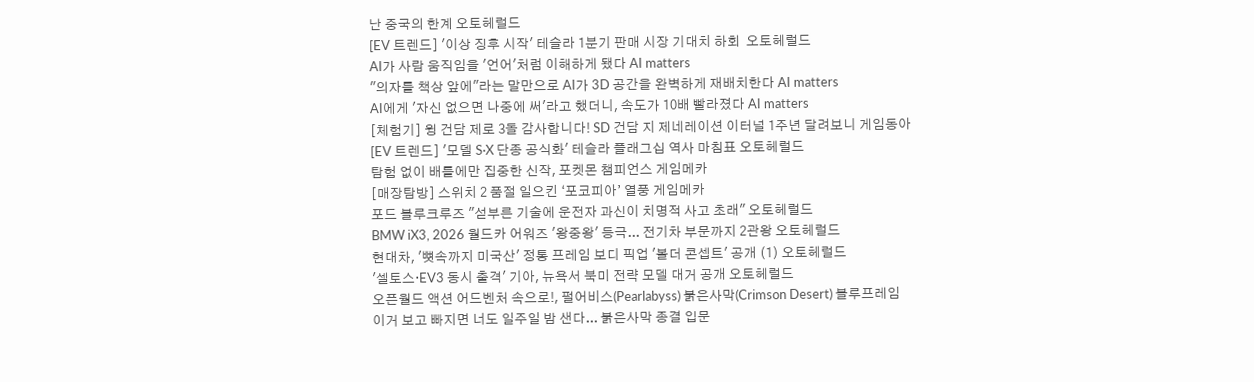난 중국의 한계 오토헤럴드
[EV 트렌드] '이상 징후 시작' 테슬라 1분기 판매 시장 기대치 하회  오토헤럴드
AI가 사람 움직임을 '언어'처럼 이해하게 됐다 AI matters
"의자를 책상 앞에"라는 말만으로 AI가 3D 공간을 완벽하게 재배치한다 AI matters
AI에게 '자신 없으면 나중에 써'라고 했더니, 속도가 10배 빨라졌다 AI matters
[체험기] 윙 건담 제로 3돌 감사합니다! SD 건담 지 제네레이션 이터널 1주년 달려보니 게임동아
[EV 트렌드] '모델 S·X 단종 공식화' 테슬라 플래그십 역사 마침표 오토헤럴드
탐험 없이 배틀에만 집중한 신작, 포켓몬 챔피언스 게임메카
[매장탐방] 스위치 2 품절 일으킨 ‘포코피아’ 열풍 게임메카
포드 블루크루즈 "섣부른 기술에 운전자 과신이 치명적 사고 초래" 오토헤럴드
BMW iX3, 2026 월드카 어워즈 '왕중왕' 등극... 전기차 부문까지 2관왕 오토헤럴드
현대차, '뼛속까지 미국산' 정통 프레임 보디 픽업 '볼더 콘셉트' 공개 (1) 오토헤럴드
'셀토스·EV3 동시 출격' 기아, 뉴욕서 북미 전략 모델 대거 공개 오토헤럴드
오픈월드 액션 어드벤처 속으로!, 펄어비스(Pearlabyss) 붉은사막(Crimson Desert) 블루프레임
이거 보고 빠지면 너도 일주일 밤 샌다... 붉은사막 종결 입문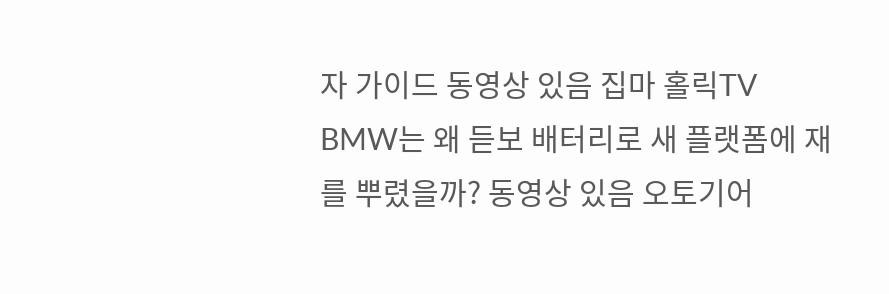자 가이드 동영상 있음 집마 홀릭TV
BMW는 왜 듣보 배터리로 새 플랫폼에 재를 뿌렸을까? 동영상 있음 오토기어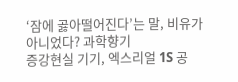‘잠에 곯아떨어진다’는 말, 비유가 아니었다? 과학향기
증강현실 기기, 엑스리얼 1S 공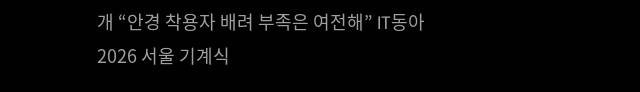개 “안경 착용자 배려 부족은 여전해” IT동아
2026 서울 기계식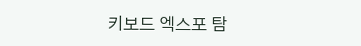키보드 엑스포 탐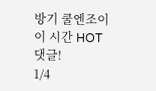방기 쿨엔조이
이 시간 HOT 댓글!
1/4